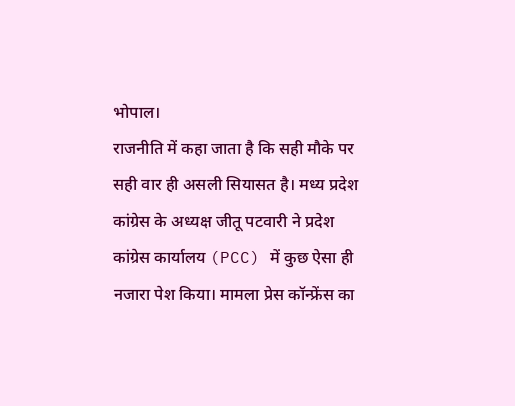भोपाल।
राजनीति में कहा जाता है कि सही मौके पर सही वार ही असली सियासत है। मध्य प्रदेश कांग्रेस के अध्यक्ष जीतू पटवारी ने प्रदेश कांग्रेस कार्यालय (PCC) में कुछ ऐसा ही नजारा पेश किया। मामला प्रेस कॉन्फ्रेंस का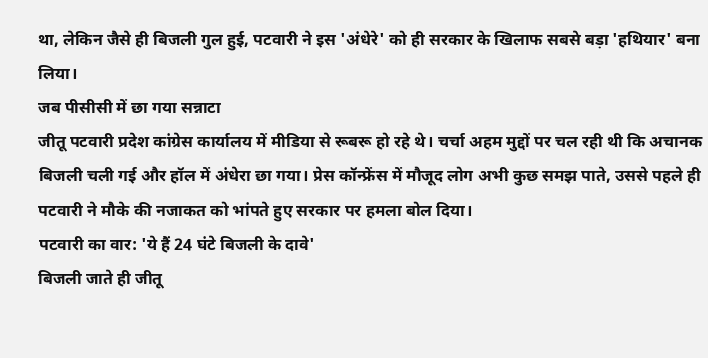था, लेकिन जैसे ही बिजली गुल हुई, पटवारी ने इस 'अंधेरे' को ही सरकार के खिलाफ सबसे बड़ा 'हथियार' बना लिया।
जब पीसीसी में छा गया सन्नाटा
जीतू पटवारी प्रदेश कांग्रेस कार्यालय में मीडिया से रूबरू हो रहे थे। चर्चा अहम मुद्दों पर चल रही थी कि अचानक बिजली चली गई और हॉल में अंधेरा छा गया। प्रेस कॉन्फ्रेंस में मौजूद लोग अभी कुछ समझ पाते, उससे पहले ही पटवारी ने मौके की नजाकत को भांपते हुए सरकार पर हमला बोल दिया।
पटवारी का वार: 'ये हैं 24 घंटे बिजली के दावे'
बिजली जाते ही जीतू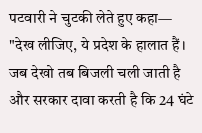पटवारी ने चुटकी लेते हुए कहा— "देख लीजिए, ये प्रदेश के हालात हैं। जब देखो तब बिजली चली जाती है और सरकार दावा करती है कि 24 घंटे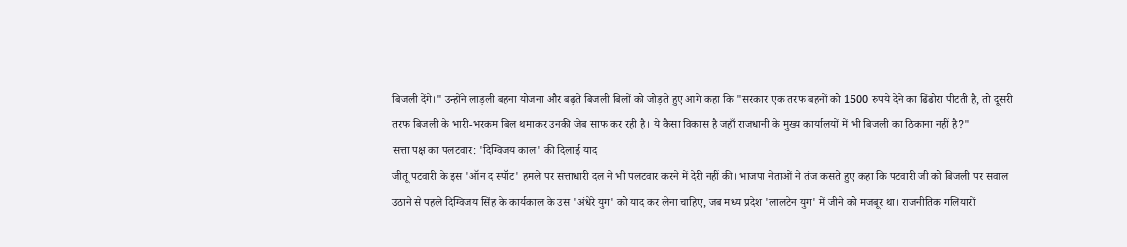बिजली देंगे।" उन्होंने लाड़ली बहना योजना और बढ़ते बिजली बिलों को जोड़ते हुए आगे कहा कि "सरकार एक तरफ बहनों को 1500 रुपये देने का ढिंढोरा पीटती है, तो दूसरी तरफ बिजली के भारी-भरकम बिल थमाकर उनकी जेब साफ कर रही है। ये कैसा विकास है जहाँ राजधानी के मुख्य कार्यालयों में भी बिजली का ठिकाना नहीं है?"
सत्ता पक्ष का पलटवार: 'दिग्विजय काल' की दिलाई याद
जीतू पटवारी के इस 'ऑन द स्पॉट' हमले पर सत्ताधारी दल ने भी पलटवार करने में देरी नहीं की। भाजपा नेताओं ने तंज कसते हुए कहा कि पटवारी जी को बिजली पर सवाल उठाने से पहले दिग्विजय सिंह के कार्यकाल के उस 'अंधेरे युग' को याद कर लेना चाहिए, जब मध्य प्रदेश 'लालटेन युग' में जीने को मजबूर था। राजनीतिक गलियारों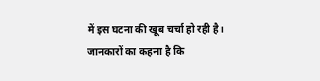में इस घटना की खूब चर्चा हो रही है। जानकारों का कहना है कि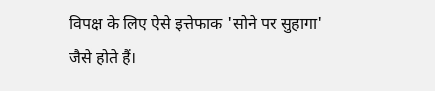विपक्ष के लिए ऐसे इत्तेफाक 'सोने पर सुहागा' जैसे होते हैं।